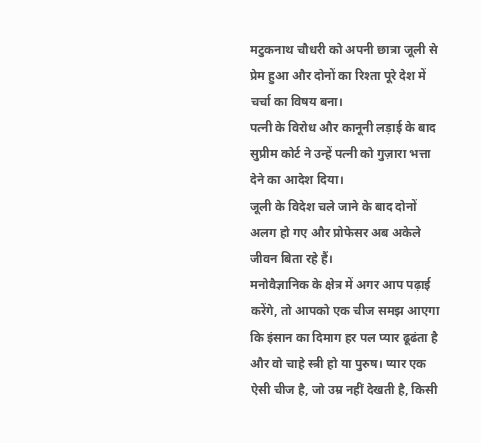मटुकनाथ चौधरी को अपनी छात्रा जूली से प्रेम हुआ और दोनों का रिश्ता पूरे देश में चर्चा का विषय बना।
पत्नी के विरोध और कानूनी लड़ाई के बाद सुप्रीम कोर्ट ने उन्हें पत्नी को गुज़ारा भत्ता देने का आदेश दिया।
जूली के विदेश चले जाने के बाद दोनों अलग हो गए और प्रोफेसर अब अकेले जीवन बिता रहे हैं।
मनोवैज्ञानिक के क्षेत्र में अगर आप पढ़ाई करेंगे, तो आपको एक चीज समझ आएगा कि इंसान का दिमाग हर पल प्यार ढूढंता है और वो चाहे स्त्री हो या पुरुष। प्यार एक ऐसी चीज है, जो उम्र नहीं देखती है, किसी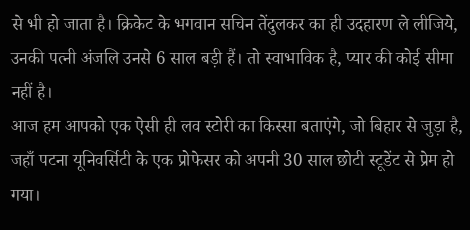से भी हो जाता है। क्रिकेट के भगवान सचिन तेंदुलकर का ही उदहारण ले लीजिये, उनकी पत्नी अंजलि उनसे 6 साल बड़ी हैं। तो स्वाभाविक है, प्यार की कोई सीमा नहीं है।
आज हम आपको एक ऐसी ही लव स्टोरी का किस्सा बताएंगे, जो बिहार से जुड़ा है, जहाँ पटना यूनिवर्सिटी के एक प्रोफेसर को अपनी 30 साल छोटी स्टूडेंट से प्रेम हो गया।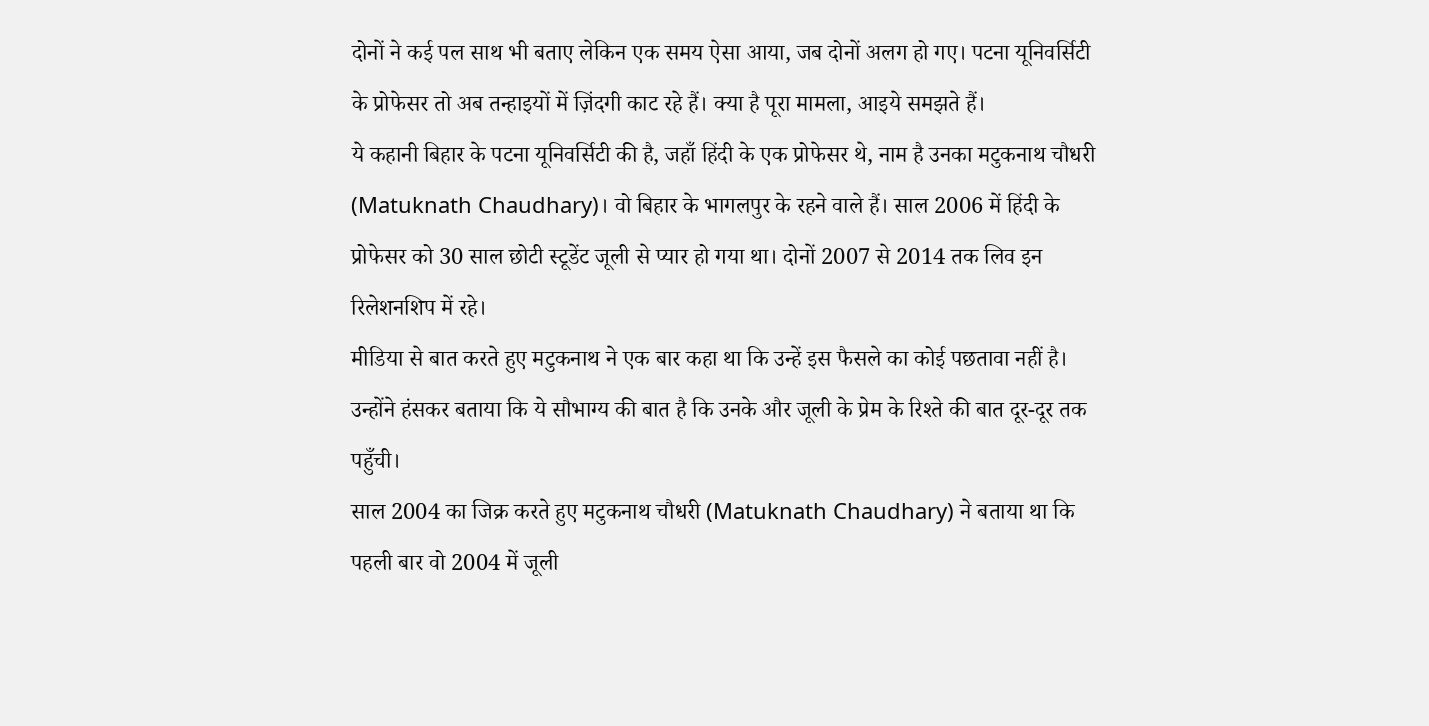दोनों ने कई पल साथ भी बताए लेकिन एक समय ऐसा आया, जब दोनों अलग हो गए। पटना यूनिवर्सिटी के प्रोफेसर तो अब तन्हाइयों में ज़िंदगी काट रहे हैं। क्या है पूरा मामला, आइये समझते हैं।
ये कहानी बिहार के पटना यूनिवर्सिटी की है, जहाँ हिंदी के एक प्रोफेसर थे, नाम है उनका मटुकनाथ चौधरी (Matuknath Chaudhary)। वो बिहार के भागलपुर के रहने वाले हैं। साल 2006 में हिंदी के प्रोफेसर को 30 साल छोटी स्टूडेंट जूली से प्यार हो गया था। दोनों 2007 से 2014 तक लिव इन रिलेशनशिप में रहे।
मीडिया से बात करते हुए मटुकनाथ ने एक बार कहा था कि उन्हें इस फैसले का कोई पछतावा नहीं है। उन्होंने हंसकर बताया कि ये सौभाग्य की बात है कि उनके और जूली के प्रेम के रिश्ते की बात दूर-दूर तक पहुँची।
साल 2004 का जिक्र करते हुए मटुकनाथ चौधरी (Matuknath Chaudhary) ने बताया था कि पहली बार वो 2004 में जूली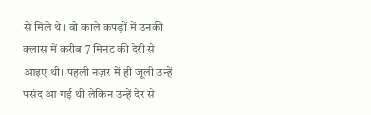से मिले थे। वो काले कपड़ों में उनकी क्लास में करीब 7 मिनट की देरी से आइए थी। पहली नज़र में ही जूली उन्हें पसंद आ गई थी लेकिन उन्हें देर से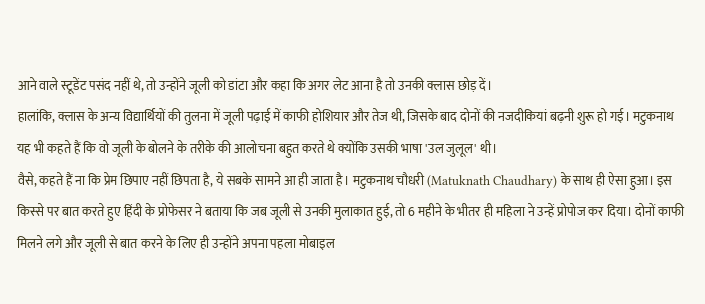आने वाले स्टूडेंट पसंद नहीं थे, तो उन्होंने जूली को डांटा और कहा कि अगर लेट आना है तो उनकी क्लास छोड़ दें।
हालांकि, क्लास के अन्य विद्यार्थियों की तुलना में जूली पढ़ाई में काफी होशियार और तेज थी, जिसके बाद दोनों की नजदीकियां बढ़नी शुरू हो गई। मटुकनाथ यह भी कहते हैं कि वो जूली के बोलने के तरीके की आलोचना बहुत करते थे क्योंकि उसकी भाषा 'उल जुलूल' थी।
वैसे, कहते हैं ना कि प्रेम छिपाए नहीं छिपता है, ये सबके सामने आ ही जाता है। मटुकनाथ चौधरी (Matuknath Chaudhary) के साथ ही ऐसा हुआ। इस किस्से पर बात करते हुए हिंदी के प्रोफेसर ने बताया कि जब जूली से उनकी मुलाकात हुई, तो 6 महीने के भीतर ही महिला ने उन्हें प्रोपोज कर दिया। दोनों काफी मिलने लगे और जूली से बात करने के लिए ही उन्होंने अपना पहला मोबाइल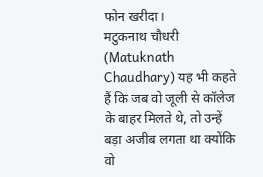फोन खरीदा।
मटुकनाथ चौधरी (Matuknath Chaudhary) यह भी कहते हैं कि जब वो जूली से कॉलेज के बाहर मिलते थे, तो उन्हें बड़ा अजीब लगता था क्योंकि वो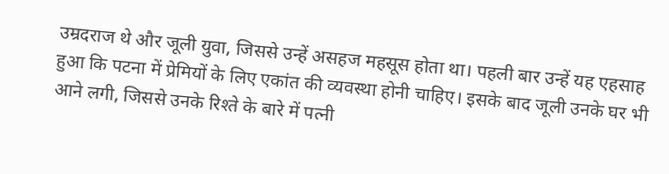उम्रदराज थे और जूली युवा, जिससे उन्हें असहज महसूस होता था। पहली बार उन्हें यह एहसाह हुआ कि पटना में प्रेमियों के लिए एकांत की व्यवस्था होनी चाहिए। इसके बाद जूली उनके घर भी आने लगी, जिससे उनके रिश्ते के बारे में पत्नी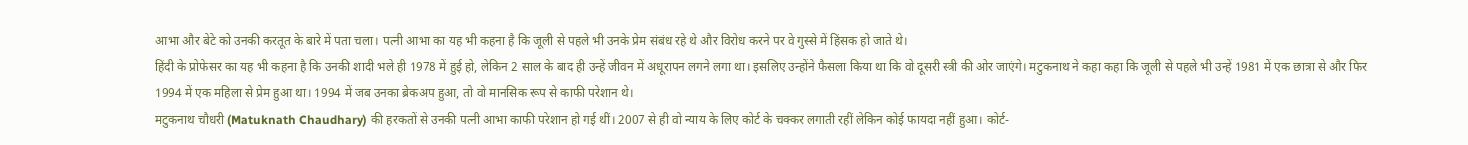आभा और बेटे को उनकी करतूत के बारे में पता चला। पत्नी आभा का यह भी कहना है कि जूली से पहले भी उनके प्रेम संबंध रहे थे और विरोध करने पर वे गुस्से में हिंसक हो जाते थे।
हिंदी के प्रोफेसर का यह भी कहना है कि उनकी शादी भले ही 1978 में हुई हो, लेकिन 2 साल के बाद ही उन्हें जीवन में अधूरापन लगने लगा था। इसलिए उन्होंने फैसला किया था कि वो दूसरी स्त्री की ओर जाएंगे। मटुकनाथ ने कहा कहा कि जूली से पहले भी उन्हें 1981 में एक छात्रा से और फिर 1994 में एक महिला से प्रेम हुआ था। 1994 में जब उनका ब्रेकअप हुआ, तो वो मानसिक रूप से काफी परेशान थे।
मटुकनाथ चौधरी (Matuknath Chaudhary) की हरकतों से उनकी पत्नी आभा काफी परेशान हो गई थीं। 2007 से ही वो न्याय के लिए कोर्ट के चक्कर लगाती रहीं लेकिन कोई फायदा नहीं हुआ। कोर्ट-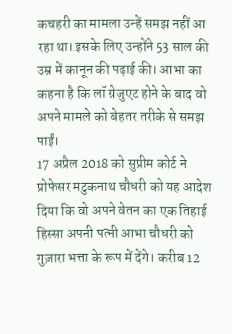कचहरी का मामला उन्हें समझ नहीं आ रहा था। इसके लिए उन्होंने 53 साल की उम्र में कानून की पढ़ाई की। आभा का कहना है कि लॉ ग्रेजुएट होने के बाद वो अपने मामले को बेहतर तरीके से समझ पाईं।
17 अप्रैल 2018 को सुप्रीम कोर्ट ने प्रोफेसर मटुकनाथ चौधरी को यह आदेश दिया कि वो अपने वेतन का एक तिहाई हिस्सा अपनी पत्नी आभा चौधरी को गुज़ारा भत्ता के रूप में देंगे। करीब 12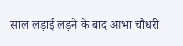साल लड़ाई लड़ने के बाद आभा चौधरी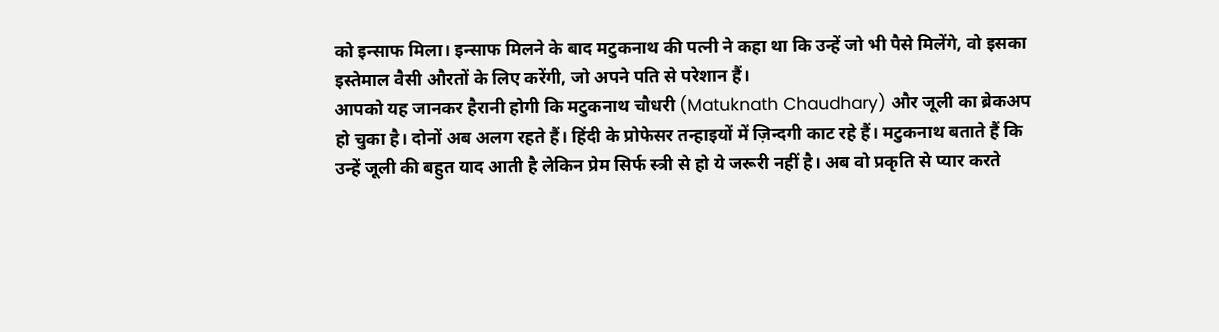को इन्साफ मिला। इन्साफ मिलने के बाद मटुकनाथ की पत्नी ने कहा था कि उन्हें जो भी पैसे मिलेंगे, वो इसका इस्तेमाल वैसी औरतों के लिए करेंगी, जो अपने पति से परेशान हैं।
आपको यह जानकर हैरानी होगी कि मटुकनाथ चौधरी (Matuknath Chaudhary) और जूली का ब्रेकअप हो चुका है। दोनों अब अलग रहते हैं। हिंदी के प्रोफेसर तन्हाइयों में ज़िन्दगी काट रहे हैं। मटुकनाथ बताते हैं कि उन्हें जूली की बहुत याद आती है लेकिन प्रेम सिर्फ स्त्री से हो ये जरूरी नहीं है। अब वो प्रकृति से प्यार करते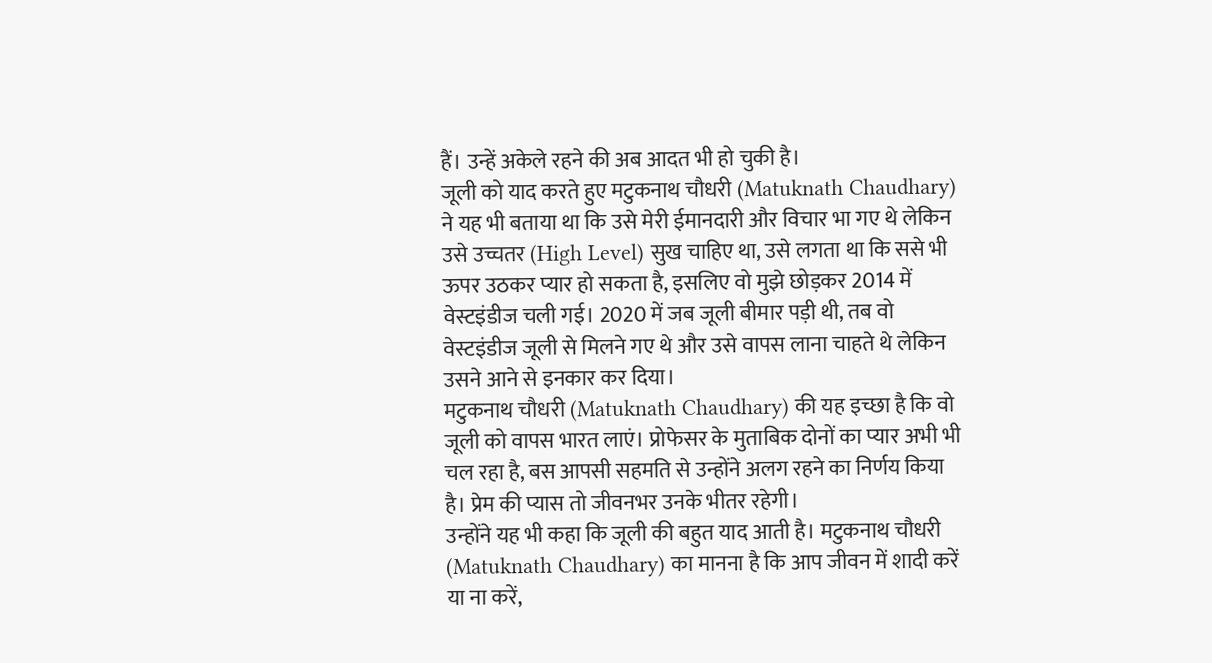हैं। उन्हें अकेले रहने की अब आदत भी हो चुकी है।
जूली को याद करते हुए मटुकनाथ चौधरी (Matuknath Chaudhary) ने यह भी बताया था कि उसे मेरी ईमानदारी और विचार भा गए थे लेकिन उसे उच्चतर (High Level) सुख चाहिए था, उसे लगता था कि ससे भी ऊपर उठकर प्यार हो सकता है, इसलिए वो मुझे छोड़कर 2014 में वेस्टइंडीज चली गई। 2020 में जब जूली बीमार पड़ी थी, तब वो वेस्टइंडीज जूली से मिलने गए थे और उसे वापस लाना चाहते थे लेकिन उसने आने से इनकार कर दिया।
मटुकनाथ चौधरी (Matuknath Chaudhary) की यह इच्छा है कि वो जूली को वापस भारत लाएं। प्रोफेसर के मुताबिक दोनों का प्यार अभी भी चल रहा है, बस आपसी सहमति से उन्होंने अलग रहने का निर्णय किया है। प्रेम की प्यास तो जीवनभर उनके भीतर रहेगी।
उन्होंने यह भी कहा कि जूली की बहुत याद आती है। मटुकनाथ चौधरी (Matuknath Chaudhary) का मानना है कि आप जीवन में शादी करें या ना करें,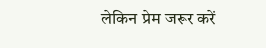लेकिन प्रेम जरूर करें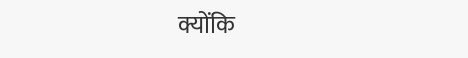क्योंकि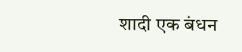शादी एक बंधन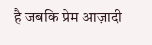है जबकि प्रेम आज़ादी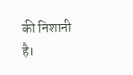की निशानी है।